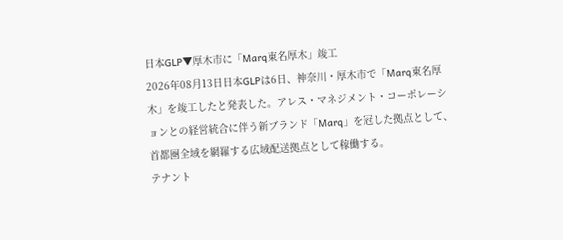日本GLP▼厚木市に「Marq東名厚木」竣工
2026年08月13日日本GLPは6日、神奈川・厚木市で「Marq東名厚木」を竣工したと発表した。アレス・マネジメント・コーポレーションとの経営統合に伴う新ブランド「Marq」を冠した拠点として、首都圏全域を網羅する広域配送拠点として稼働する。
テナント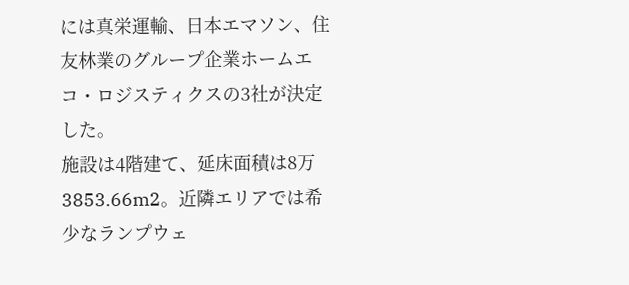には真栄運輸、日本エマソン、住友林業のグループ企業ホームエコ・ロジスティクスの3社が決定した。
施設は4階建て、延床面積は8万3853.66m2。近隣エリアでは希少なランプウェ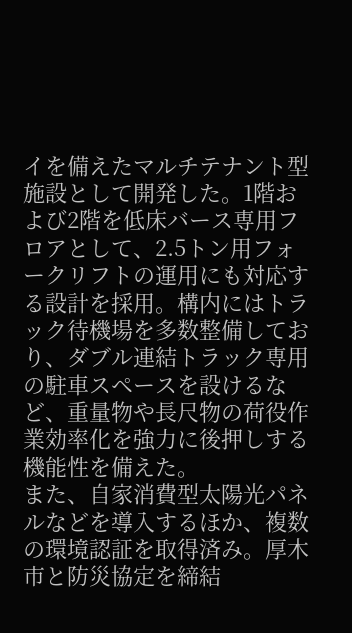イを備えたマルチテナント型施設として開発した。1階および2階を低床バース専用フロアとして、2.5トン用フォークリフトの運用にも対応する設計を採用。構内にはトラック待機場を多数整備しており、ダブル連結トラック専用の駐車スペースを設けるなど、重量物や長尺物の荷役作業効率化を強力に後押しする機能性を備えた。
また、自家消費型太陽光パネルなどを導入するほか、複数の環境認証を取得済み。厚木市と防災協定を締結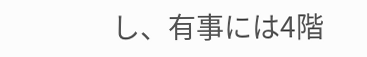し、有事には4階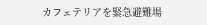カフェテリアを緊急避難場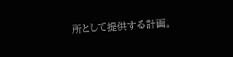所として提供する計画。